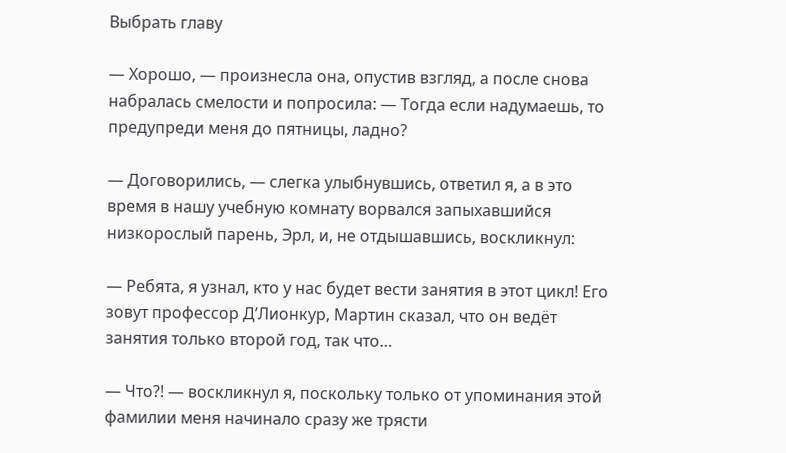Выбрать главу

— Хорошо, — произнесла она, опустив взгляд, а после снова набралась смелости и попросила: — Тогда если надумаешь, то предупреди меня до пятницы, ладно?

— Договорились, — слегка улыбнувшись, ответил я, а в это время в нашу учебную комнату ворвался запыхавшийся низкорослый парень, Эрл, и, не отдышавшись, воскликнул:

— Ребята, я узнал, кто у нас будет вести занятия в этот цикл! Его зовут профессор Д’Лионкур, Мартин сказал, что он ведёт занятия только второй год, так что…

— Что?! — воскликнул я, поскольку только от упоминания этой фамилии меня начинало сразу же трясти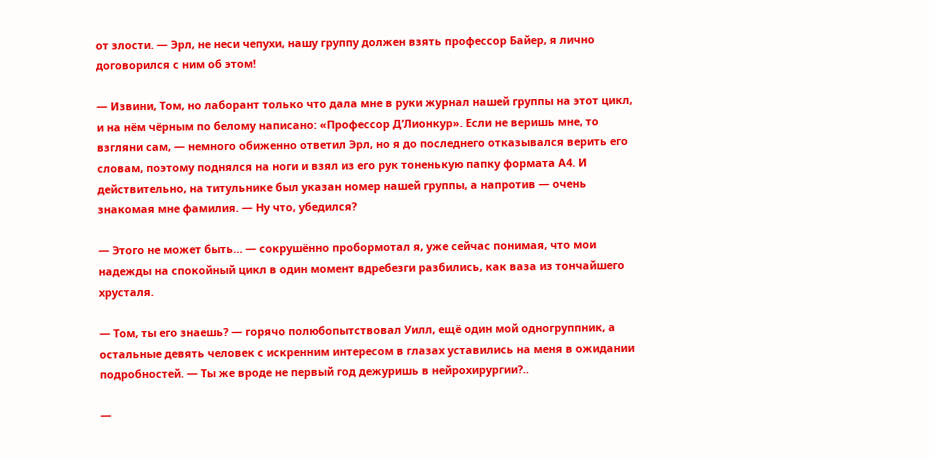от злости. — Эрл, не неси чепухи, нашу группу должен взять профессор Байер, я лично договорился с ним об этом!

— Извини, Том, но лаборант только что дала мне в руки журнал нашей группы на этот цикл, и на нём чёрным по белому написано: «Профессор Д’Лионкур». Если не веришь мне, то взгляни сам, — немного обиженно ответил Эрл, но я до последнего отказывался верить его словам, поэтому поднялся на ноги и взял из его рук тоненькую папку формата А4. И действительно, на титульнике был указан номер нашей группы, а напротив — очень знакомая мне фамилия. — Ну что, убедился?

— Этого не может быть… — сокрушённо пробормотал я, уже сейчас понимая, что мои надежды на спокойный цикл в один момент вдребезги разбились, как ваза из тончайшего хрусталя.

— Том, ты его знаешь? — горячо полюбопытствовал Уилл, ещё один мой одногруппник, а остальные девять человек с искренним интересом в глазах уставились на меня в ожидании подробностей. — Ты же вроде не первый год дежуришь в нейрохирургии?..

—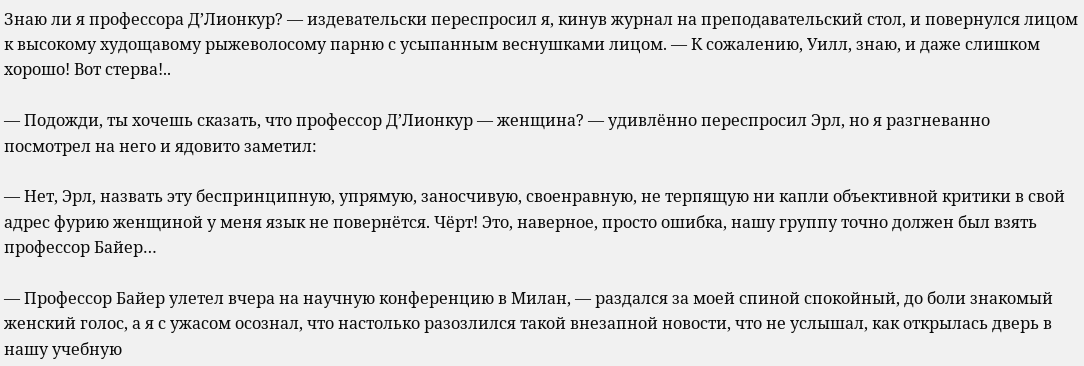Знаю ли я профессора Д’Лионкур? — издевательски переспросил я, кинув журнал на преподавательский стол, и повернулся лицом к высокому худощавому рыжеволосому парню с усыпанным веснушками лицом. — К сожалению, Уилл, знаю, и даже слишком хорошо! Вот стерва!..

— Подожди, ты хочешь сказать, что профессор Д’Лионкур — женщина? — удивлённо переспросил Эрл, но я разгневанно посмотрел на него и ядовито заметил:

— Нет, Эрл, назвать эту беспринципную, упрямую, заносчивую, своенравную, не терпящую ни капли объективной критики в свой адрес фурию женщиной у меня язык не повернётся. Чёрт! Это, наверное, просто ошибка, нашу группу точно должен был взять профессор Байер…

— Профессор Байер улетел вчера на научную конференцию в Милан, — раздался за моей спиной спокойный, до боли знакомый женский голос, а я с ужасом осознал, что настолько разозлился такой внезапной новости, что не услышал, как открылась дверь в нашу учебную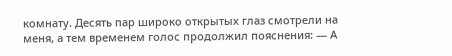комнату. Десять пар широко открытых глаз смотрели на меня, а тем временем голос продолжил пояснения: — А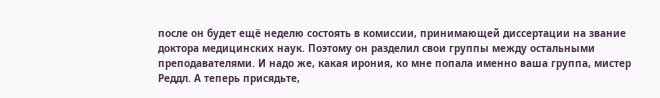после он будет ещё неделю состоять в комиссии, принимающей диссертации на звание доктора медицинских наук. Поэтому он разделил свои группы между остальными преподавателями. И надо же, какая ирония, ко мне попала именно ваша группа, мистер Реддл. А теперь присядьте,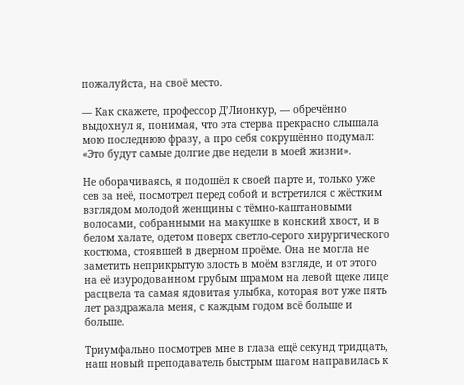пожалуйста, на своё место.

— Как скажете, профессор Д’Лионкур, — обречённо выдохнул я, понимая, что эта стерва прекрасно слышала мою последнюю фразу, а про себя сокрушённо подумал: «Это будут самые долгие две недели в моей жизни».

Не оборачиваясь, я подошёл к своей парте и, только уже сев за неё, посмотрел перед собой и встретился с жёстким взглядом молодой женщины с тёмно-каштановыми волосами, собранными на макушке в конский хвост, и в белом халате, одетом поверх светло-серого хирургического костюма, стоявшей в дверном проёме. Она не могла не заметить неприкрытую злость в моём взгляде, и от этого на её изуродованном грубым шрамом на левой щеке лице расцвела та самая ядовитая улыбка, которая вот уже пять лет раздражала меня, с каждым годом всё больше и больше.

Триумфально посмотрев мне в глаза ещё секунд тридцать, наш новый преподаватель быстрым шагом направилась к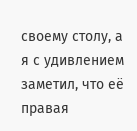своему столу, а я с удивлением заметил, что её правая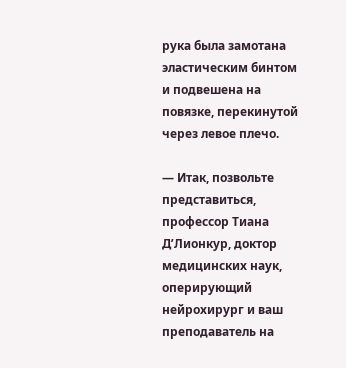рука была замотана эластическим бинтом и подвешена на повязке, перекинутой через левое плечо.

— Итак, позвольте представиться, профессор Тиана Д’Лионкур, доктор медицинских наук, оперирующий нейрохирург и ваш преподаватель на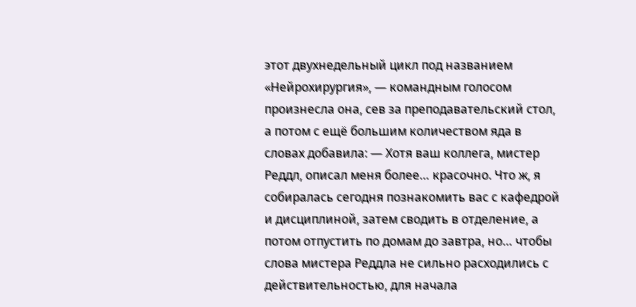этот двухнедельный цикл под названием «Нейрохирургия», — командным голосом произнесла она, сев за преподавательский стол, а потом с ещё большим количеством яда в словах добавила: — Хотя ваш коллега, мистер Реддл, описал меня более… красочно. Что ж, я собиралась сегодня познакомить вас с кафедрой и дисциплиной, затем сводить в отделение, а потом отпустить по домам до завтра, но… чтобы слова мистера Реддла не сильно расходились с действительностью, для начала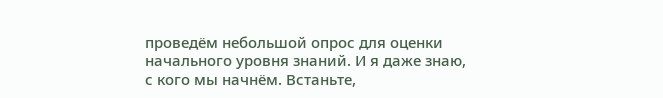проведём небольшой опрос для оценки начального уровня знаний. И я даже знаю, с кого мы начнём. Встаньте,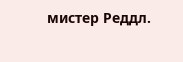мистер Реддл.